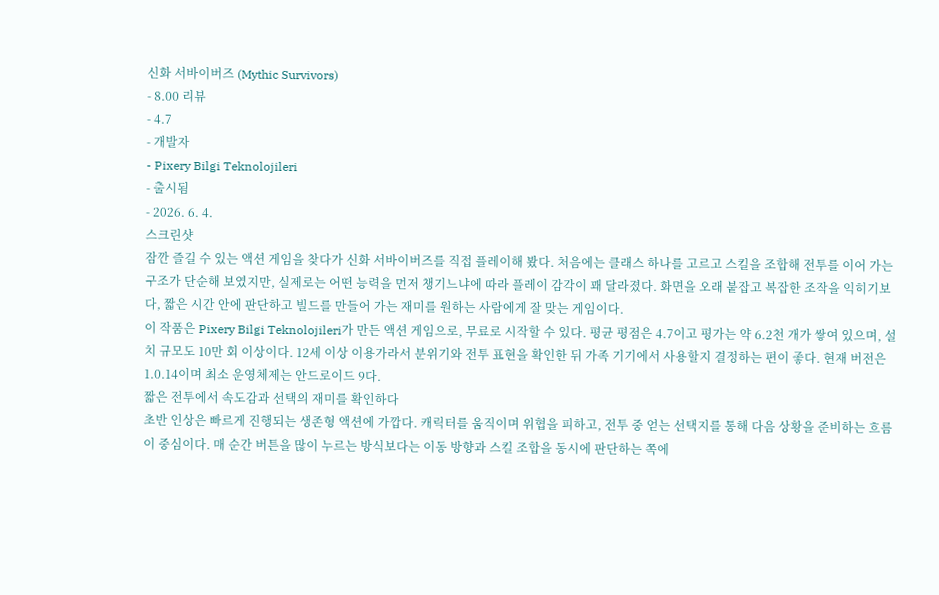신화 서바이버즈 (Mythic Survivors)
- 8.00 리뷰
- 4.7
- 개발자
- Pixery Bilgi Teknolojileri
- 출시됨
- 2026. 6. 4.
스크린샷
잠깐 즐길 수 있는 액션 게임을 찾다가 신화 서바이버즈를 직접 플레이해 봤다. 처음에는 클래스 하나를 고르고 스킬을 조합해 전투를 이어 가는 구조가 단순해 보였지만, 실제로는 어떤 능력을 먼저 챙기느냐에 따라 플레이 감각이 꽤 달라졌다. 화면을 오래 붙잡고 복잡한 조작을 익히기보다, 짧은 시간 안에 판단하고 빌드를 만들어 가는 재미를 원하는 사람에게 잘 맞는 게임이다.
이 작품은 Pixery Bilgi Teknolojileri가 만든 액션 게임으로, 무료로 시작할 수 있다. 평균 평점은 4.7이고 평가는 약 6.2천 개가 쌓여 있으며, 설치 규모도 10만 회 이상이다. 12세 이상 이용가라서 분위기와 전투 표현을 확인한 뒤 가족 기기에서 사용할지 결정하는 편이 좋다. 현재 버전은 1.0.14이며 최소 운영체제는 안드로이드 9다.
짧은 전투에서 속도감과 선택의 재미를 확인하다
초반 인상은 빠르게 진행되는 생존형 액션에 가깝다. 캐릭터를 움직이며 위협을 피하고, 전투 중 얻는 선택지를 통해 다음 상황을 준비하는 흐름이 중심이다. 매 순간 버튼을 많이 누르는 방식보다는 이동 방향과 스킬 조합을 동시에 판단하는 쪽에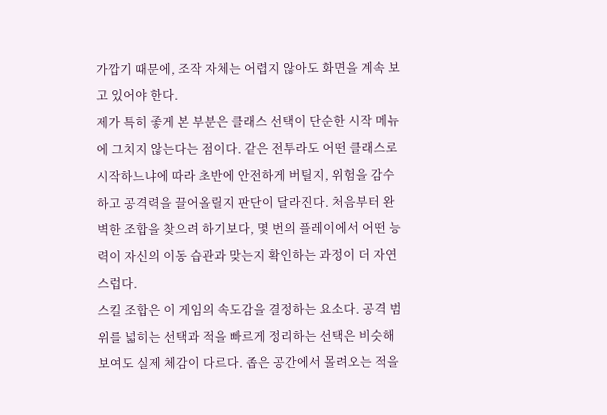가깝기 때문에, 조작 자체는 어렵지 않아도 화면을 계속 보고 있어야 한다.
제가 특히 좋게 본 부분은 클래스 선택이 단순한 시작 메뉴에 그치지 않는다는 점이다. 같은 전투라도 어떤 클래스로 시작하느냐에 따라 초반에 안전하게 버틸지, 위험을 감수하고 공격력을 끌어올릴지 판단이 달라진다. 처음부터 완벽한 조합을 찾으려 하기보다, 몇 번의 플레이에서 어떤 능력이 자신의 이동 습관과 맞는지 확인하는 과정이 더 자연스럽다.
스킬 조합은 이 게임의 속도감을 결정하는 요소다. 공격 범위를 넓히는 선택과 적을 빠르게 정리하는 선택은 비슷해 보여도 실제 체감이 다르다. 좁은 공간에서 몰려오는 적을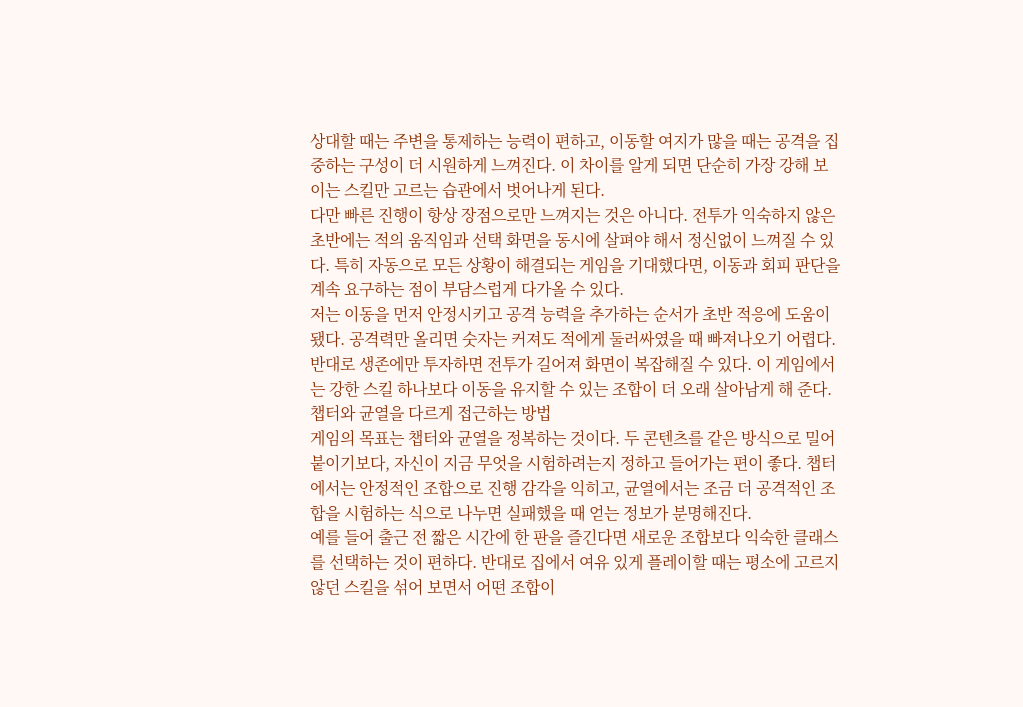상대할 때는 주변을 통제하는 능력이 편하고, 이동할 여지가 많을 때는 공격을 집중하는 구성이 더 시원하게 느껴진다. 이 차이를 알게 되면 단순히 가장 강해 보이는 스킬만 고르는 습관에서 벗어나게 된다.
다만 빠른 진행이 항상 장점으로만 느껴지는 것은 아니다. 전투가 익숙하지 않은 초반에는 적의 움직임과 선택 화면을 동시에 살펴야 해서 정신없이 느껴질 수 있다. 특히 자동으로 모든 상황이 해결되는 게임을 기대했다면, 이동과 회피 판단을 계속 요구하는 점이 부담스럽게 다가올 수 있다.
저는 이동을 먼저 안정시키고 공격 능력을 추가하는 순서가 초반 적응에 도움이 됐다. 공격력만 올리면 숫자는 커져도 적에게 둘러싸였을 때 빠져나오기 어렵다. 반대로 생존에만 투자하면 전투가 길어져 화면이 복잡해질 수 있다. 이 게임에서는 강한 스킬 하나보다 이동을 유지할 수 있는 조합이 더 오래 살아남게 해 준다.
챕터와 균열을 다르게 접근하는 방법
게임의 목표는 챕터와 균열을 정복하는 것이다. 두 콘텐츠를 같은 방식으로 밀어붙이기보다, 자신이 지금 무엇을 시험하려는지 정하고 들어가는 편이 좋다. 챕터에서는 안정적인 조합으로 진행 감각을 익히고, 균열에서는 조금 더 공격적인 조합을 시험하는 식으로 나누면 실패했을 때 얻는 정보가 분명해진다.
예를 들어 출근 전 짧은 시간에 한 판을 즐긴다면 새로운 조합보다 익숙한 클래스를 선택하는 것이 편하다. 반대로 집에서 여유 있게 플레이할 때는 평소에 고르지 않던 스킬을 섞어 보면서 어떤 조합이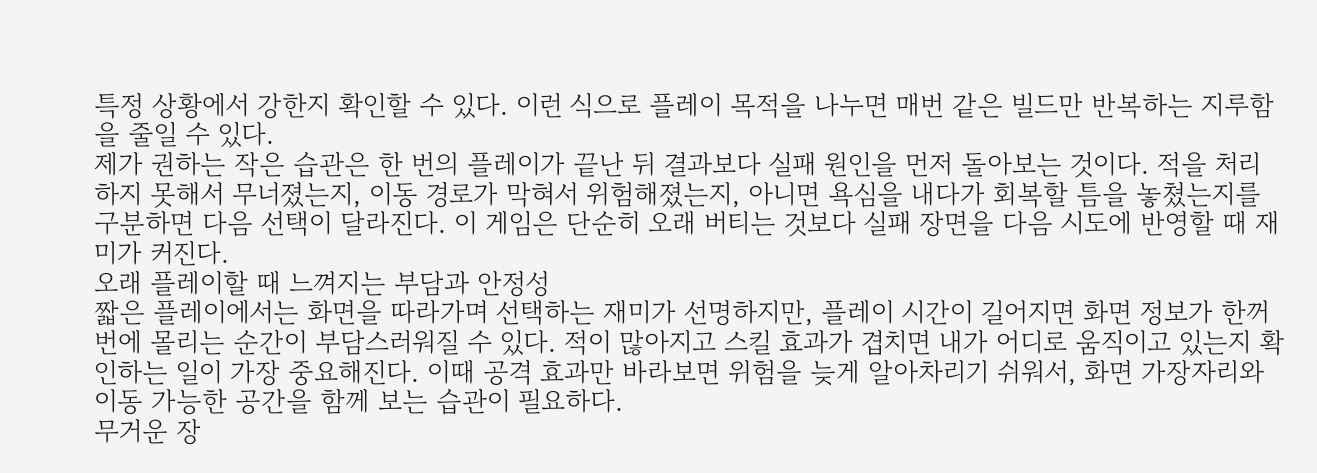특정 상황에서 강한지 확인할 수 있다. 이런 식으로 플레이 목적을 나누면 매번 같은 빌드만 반복하는 지루함을 줄일 수 있다.
제가 권하는 작은 습관은 한 번의 플레이가 끝난 뒤 결과보다 실패 원인을 먼저 돌아보는 것이다. 적을 처리하지 못해서 무너졌는지, 이동 경로가 막혀서 위험해졌는지, 아니면 욕심을 내다가 회복할 틈을 놓쳤는지를 구분하면 다음 선택이 달라진다. 이 게임은 단순히 오래 버티는 것보다 실패 장면을 다음 시도에 반영할 때 재미가 커진다.
오래 플레이할 때 느껴지는 부담과 안정성
짧은 플레이에서는 화면을 따라가며 선택하는 재미가 선명하지만, 플레이 시간이 길어지면 화면 정보가 한꺼번에 몰리는 순간이 부담스러워질 수 있다. 적이 많아지고 스킬 효과가 겹치면 내가 어디로 움직이고 있는지 확인하는 일이 가장 중요해진다. 이때 공격 효과만 바라보면 위험을 늦게 알아차리기 쉬워서, 화면 가장자리와 이동 가능한 공간을 함께 보는 습관이 필요하다.
무거운 장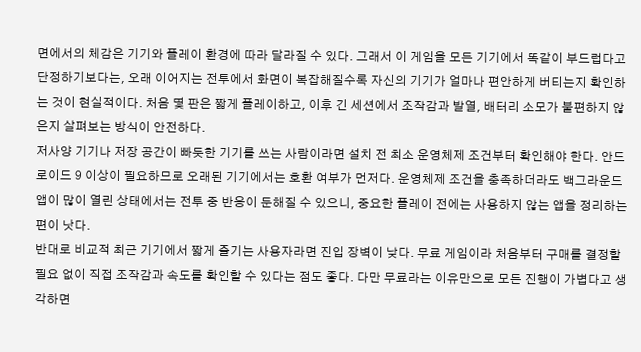면에서의 체감은 기기와 플레이 환경에 따라 달라질 수 있다. 그래서 이 게임을 모든 기기에서 똑같이 부드럽다고 단정하기보다는, 오래 이어지는 전투에서 화면이 복잡해질수록 자신의 기기가 얼마나 편안하게 버티는지 확인하는 것이 현실적이다. 처음 몇 판은 짧게 플레이하고, 이후 긴 세션에서 조작감과 발열, 배터리 소모가 불편하지 않은지 살펴보는 방식이 안전하다.
저사양 기기나 저장 공간이 빠듯한 기기를 쓰는 사람이라면 설치 전 최소 운영체제 조건부터 확인해야 한다. 안드로이드 9 이상이 필요하므로 오래된 기기에서는 호환 여부가 먼저다. 운영체제 조건을 충족하더라도 백그라운드 앱이 많이 열린 상태에서는 전투 중 반응이 둔해질 수 있으니, 중요한 플레이 전에는 사용하지 않는 앱을 정리하는 편이 낫다.
반대로 비교적 최근 기기에서 짧게 즐기는 사용자라면 진입 장벽이 낮다. 무료 게임이라 처음부터 구매를 결정할 필요 없이 직접 조작감과 속도를 확인할 수 있다는 점도 좋다. 다만 무료라는 이유만으로 모든 진행이 가볍다고 생각하면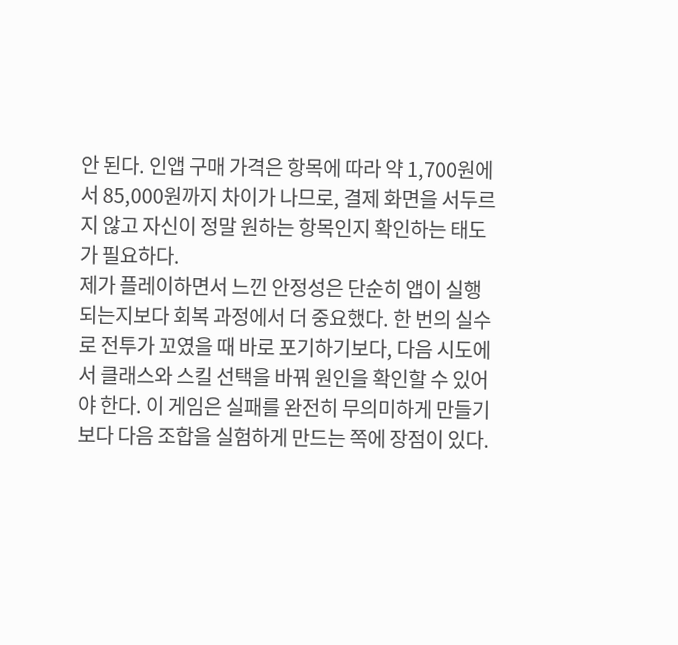안 된다. 인앱 구매 가격은 항목에 따라 약 1,700원에서 85,000원까지 차이가 나므로, 결제 화면을 서두르지 않고 자신이 정말 원하는 항목인지 확인하는 태도가 필요하다.
제가 플레이하면서 느낀 안정성은 단순히 앱이 실행되는지보다 회복 과정에서 더 중요했다. 한 번의 실수로 전투가 꼬였을 때 바로 포기하기보다, 다음 시도에서 클래스와 스킬 선택을 바꿔 원인을 확인할 수 있어야 한다. 이 게임은 실패를 완전히 무의미하게 만들기보다 다음 조합을 실험하게 만드는 쪽에 장점이 있다.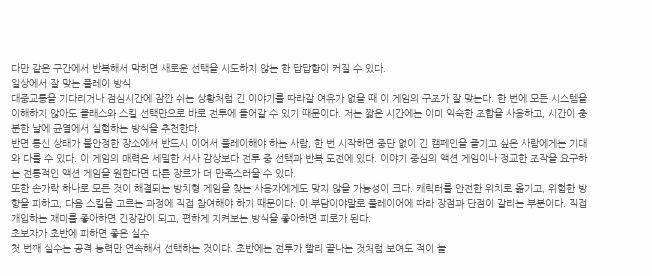다만 같은 구간에서 반복해서 막히면 새로운 선택을 시도하지 않는 한 답답함이 커질 수 있다.
일상에서 잘 맞는 플레이 방식
대중교통을 기다리거나 점심시간에 잠깐 쉬는 상황처럼 긴 이야기를 따라갈 여유가 없을 때 이 게임의 구조가 잘 맞는다. 한 번에 모든 시스템을 이해하지 않아도 클래스와 스킬 선택만으로 바로 전투에 들어갈 수 있기 때문이다. 저는 짧은 시간에는 이미 익숙한 조합을 사용하고, 시간이 충분한 날에 균열에서 실험하는 방식을 추천한다.
반면 통신 상태가 불안정한 장소에서 반드시 이어서 플레이해야 하는 사람, 한 번 시작하면 중단 없이 긴 캠페인을 즐기고 싶은 사람에게는 기대와 다를 수 있다. 이 게임의 매력은 세밀한 서사 감상보다 전투 중 선택과 반복 도전에 있다. 이야기 중심의 액션 게임이나 정교한 조작을 요구하는 전통적인 액션 게임을 원한다면 다른 장르가 더 만족스러울 수 있다.
또한 손가락 하나로 모든 것이 해결되는 방치형 게임을 찾는 사용자에게도 맞지 않을 가능성이 크다. 캐릭터를 안전한 위치로 옮기고, 위험한 방향을 피하고, 다음 스킬을 고르는 과정에 직접 참여해야 하기 때문이다. 이 부담이야말로 플레이어에 따라 장점과 단점이 갈리는 부분이다. 직접 개입하는 재미를 좋아하면 긴장감이 되고, 편하게 지켜보는 방식을 좋아하면 피로가 된다.
초보자가 초반에 피하면 좋은 실수
첫 번째 실수는 공격 능력만 연속해서 선택하는 것이다. 초반에는 전투가 빨리 끝나는 것처럼 보여도 적이 늘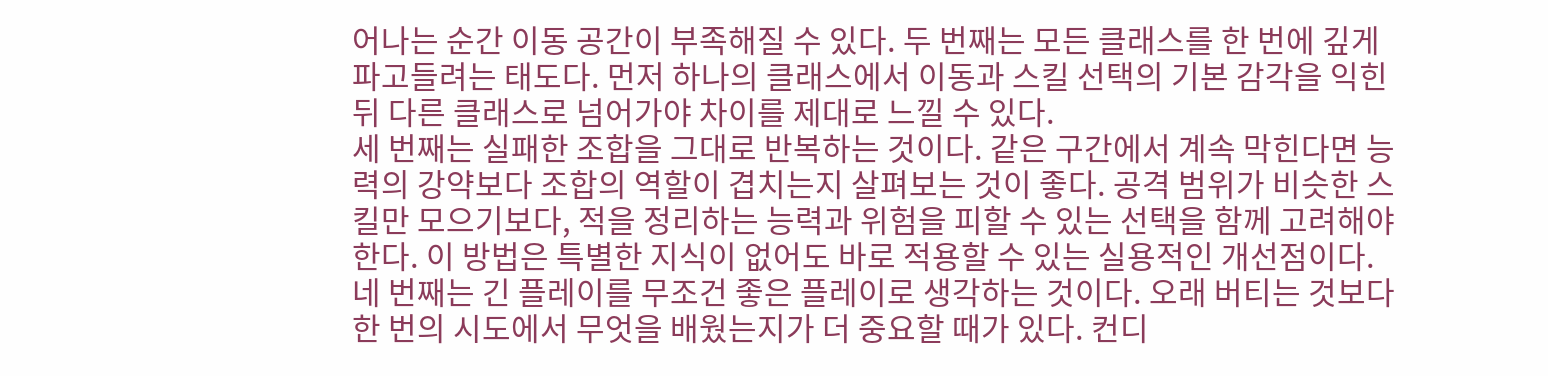어나는 순간 이동 공간이 부족해질 수 있다. 두 번째는 모든 클래스를 한 번에 깊게 파고들려는 태도다. 먼저 하나의 클래스에서 이동과 스킬 선택의 기본 감각을 익힌 뒤 다른 클래스로 넘어가야 차이를 제대로 느낄 수 있다.
세 번째는 실패한 조합을 그대로 반복하는 것이다. 같은 구간에서 계속 막힌다면 능력의 강약보다 조합의 역할이 겹치는지 살펴보는 것이 좋다. 공격 범위가 비슷한 스킬만 모으기보다, 적을 정리하는 능력과 위험을 피할 수 있는 선택을 함께 고려해야 한다. 이 방법은 특별한 지식이 없어도 바로 적용할 수 있는 실용적인 개선점이다.
네 번째는 긴 플레이를 무조건 좋은 플레이로 생각하는 것이다. 오래 버티는 것보다 한 번의 시도에서 무엇을 배웠는지가 더 중요할 때가 있다. 컨디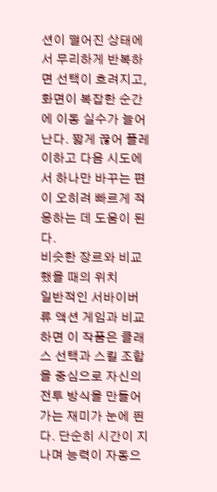션이 떨어진 상태에서 무리하게 반복하면 선택이 흐려지고, 화면이 복잡한 순간에 이동 실수가 늘어난다. 짧게 끊어 플레이하고 다음 시도에서 하나만 바꾸는 편이 오히려 빠르게 적응하는 데 도움이 된다.
비슷한 장르와 비교했을 때의 위치
일반적인 서바이버류 액션 게임과 비교하면 이 작품은 클래스 선택과 스킬 조합을 중심으로 자신의 전투 방식을 만들어 가는 재미가 눈에 띈다. 단순히 시간이 지나며 능력이 자동으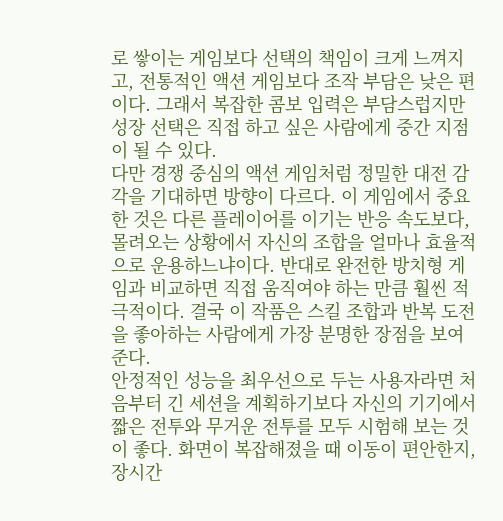로 쌓이는 게임보다 선택의 책임이 크게 느껴지고, 전통적인 액션 게임보다 조작 부담은 낮은 편이다. 그래서 복잡한 콤보 입력은 부담스럽지만 성장 선택은 직접 하고 싶은 사람에게 중간 지점이 될 수 있다.
다만 경쟁 중심의 액션 게임처럼 정밀한 대전 감각을 기대하면 방향이 다르다. 이 게임에서 중요한 것은 다른 플레이어를 이기는 반응 속도보다, 몰려오는 상황에서 자신의 조합을 얼마나 효율적으로 운용하느냐이다. 반대로 완전한 방치형 게임과 비교하면 직접 움직여야 하는 만큼 훨씬 적극적이다. 결국 이 작품은 스킬 조합과 반복 도전을 좋아하는 사람에게 가장 분명한 장점을 보여 준다.
안정적인 성능을 최우선으로 두는 사용자라면 처음부터 긴 세션을 계획하기보다 자신의 기기에서 짧은 전투와 무거운 전투를 모두 시험해 보는 것이 좋다. 화면이 복잡해졌을 때 이동이 편안한지, 장시간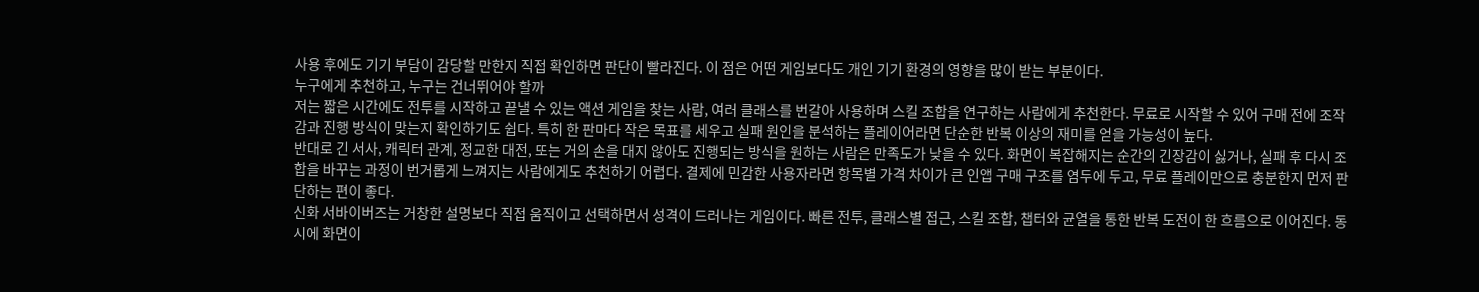사용 후에도 기기 부담이 감당할 만한지 직접 확인하면 판단이 빨라진다. 이 점은 어떤 게임보다도 개인 기기 환경의 영향을 많이 받는 부분이다.
누구에게 추천하고, 누구는 건너뛰어야 할까
저는 짧은 시간에도 전투를 시작하고 끝낼 수 있는 액션 게임을 찾는 사람, 여러 클래스를 번갈아 사용하며 스킬 조합을 연구하는 사람에게 추천한다. 무료로 시작할 수 있어 구매 전에 조작감과 진행 방식이 맞는지 확인하기도 쉽다. 특히 한 판마다 작은 목표를 세우고 실패 원인을 분석하는 플레이어라면 단순한 반복 이상의 재미를 얻을 가능성이 높다.
반대로 긴 서사, 캐릭터 관계, 정교한 대전, 또는 거의 손을 대지 않아도 진행되는 방식을 원하는 사람은 만족도가 낮을 수 있다. 화면이 복잡해지는 순간의 긴장감이 싫거나, 실패 후 다시 조합을 바꾸는 과정이 번거롭게 느껴지는 사람에게도 추천하기 어렵다. 결제에 민감한 사용자라면 항목별 가격 차이가 큰 인앱 구매 구조를 염두에 두고, 무료 플레이만으로 충분한지 먼저 판단하는 편이 좋다.
신화 서바이버즈는 거창한 설명보다 직접 움직이고 선택하면서 성격이 드러나는 게임이다. 빠른 전투, 클래스별 접근, 스킬 조합, 챕터와 균열을 통한 반복 도전이 한 흐름으로 이어진다. 동시에 화면이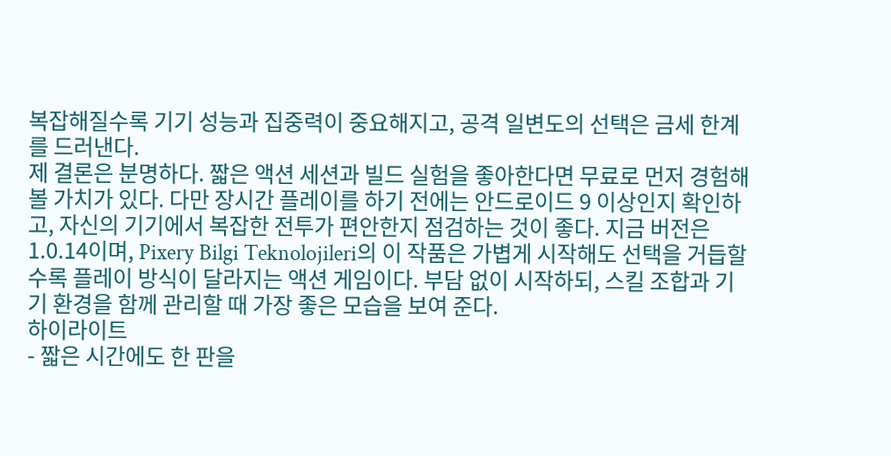복잡해질수록 기기 성능과 집중력이 중요해지고, 공격 일변도의 선택은 금세 한계를 드러낸다.
제 결론은 분명하다. 짧은 액션 세션과 빌드 실험을 좋아한다면 무료로 먼저 경험해 볼 가치가 있다. 다만 장시간 플레이를 하기 전에는 안드로이드 9 이상인지 확인하고, 자신의 기기에서 복잡한 전투가 편안한지 점검하는 것이 좋다. 지금 버전은 1.0.14이며, Pixery Bilgi Teknolojileri의 이 작품은 가볍게 시작해도 선택을 거듭할수록 플레이 방식이 달라지는 액션 게임이다. 부담 없이 시작하되, 스킬 조합과 기기 환경을 함께 관리할 때 가장 좋은 모습을 보여 준다.
하이라이트
- 짧은 시간에도 한 판을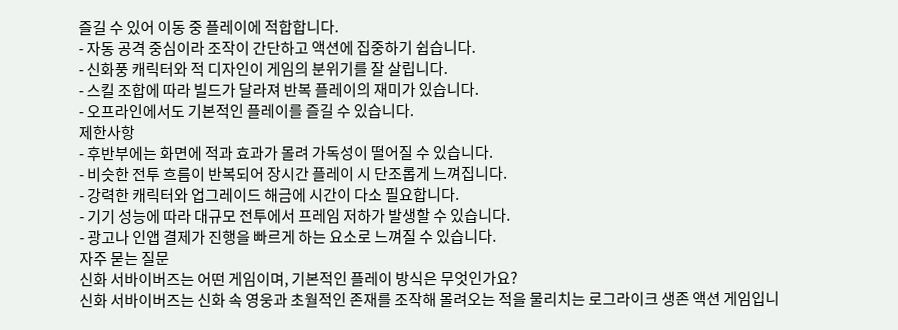즐길 수 있어 이동 중 플레이에 적합합니다.
- 자동 공격 중심이라 조작이 간단하고 액션에 집중하기 쉽습니다.
- 신화풍 캐릭터와 적 디자인이 게임의 분위기를 잘 살립니다.
- 스킬 조합에 따라 빌드가 달라져 반복 플레이의 재미가 있습니다.
- 오프라인에서도 기본적인 플레이를 즐길 수 있습니다.
제한사항
- 후반부에는 화면에 적과 효과가 몰려 가독성이 떨어질 수 있습니다.
- 비슷한 전투 흐름이 반복되어 장시간 플레이 시 단조롭게 느껴집니다.
- 강력한 캐릭터와 업그레이드 해금에 시간이 다소 필요합니다.
- 기기 성능에 따라 대규모 전투에서 프레임 저하가 발생할 수 있습니다.
- 광고나 인앱 결제가 진행을 빠르게 하는 요소로 느껴질 수 있습니다.
자주 묻는 질문
신화 서바이버즈는 어떤 게임이며, 기본적인 플레이 방식은 무엇인가요?
신화 서바이버즈는 신화 속 영웅과 초월적인 존재를 조작해 몰려오는 적을 물리치는 로그라이크 생존 액션 게임입니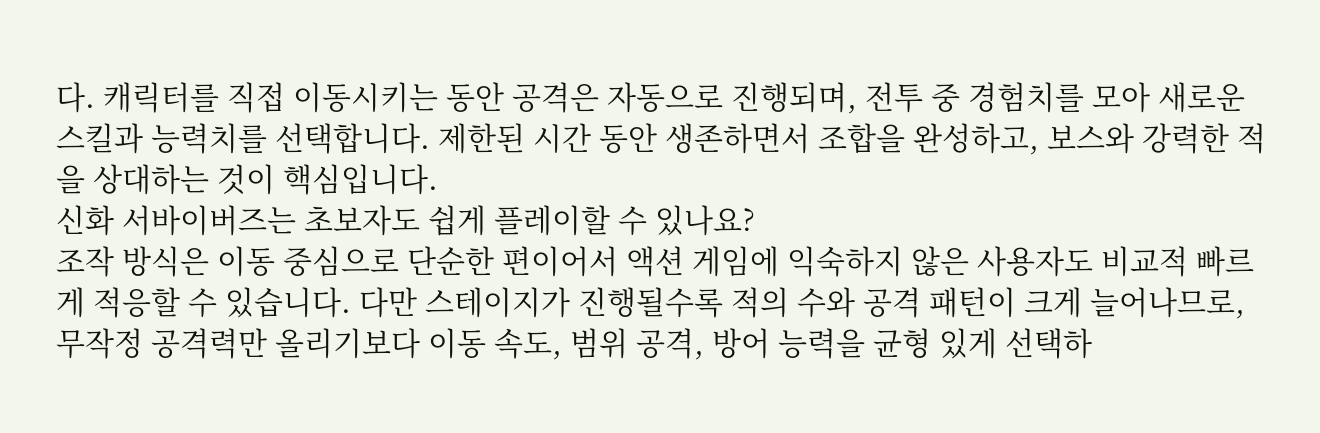다. 캐릭터를 직접 이동시키는 동안 공격은 자동으로 진행되며, 전투 중 경험치를 모아 새로운 스킬과 능력치를 선택합니다. 제한된 시간 동안 생존하면서 조합을 완성하고, 보스와 강력한 적을 상대하는 것이 핵심입니다.
신화 서바이버즈는 초보자도 쉽게 플레이할 수 있나요?
조작 방식은 이동 중심으로 단순한 편이어서 액션 게임에 익숙하지 않은 사용자도 비교적 빠르게 적응할 수 있습니다. 다만 스테이지가 진행될수록 적의 수와 공격 패턴이 크게 늘어나므로, 무작정 공격력만 올리기보다 이동 속도, 범위 공격, 방어 능력을 균형 있게 선택하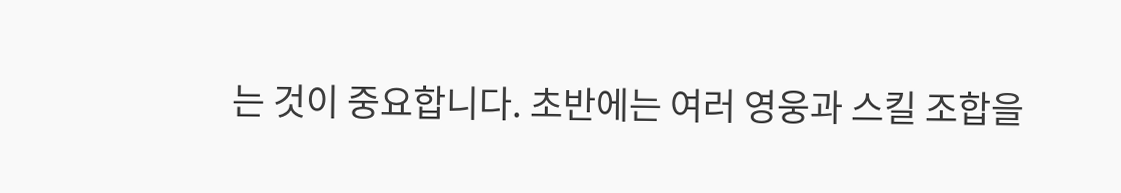는 것이 중요합니다. 초반에는 여러 영웅과 스킬 조합을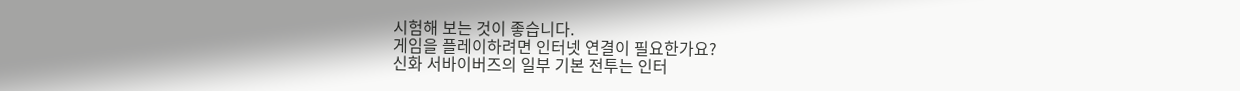시험해 보는 것이 좋습니다.
게임을 플레이하려면 인터넷 연결이 필요한가요?
신화 서바이버즈의 일부 기본 전투는 인터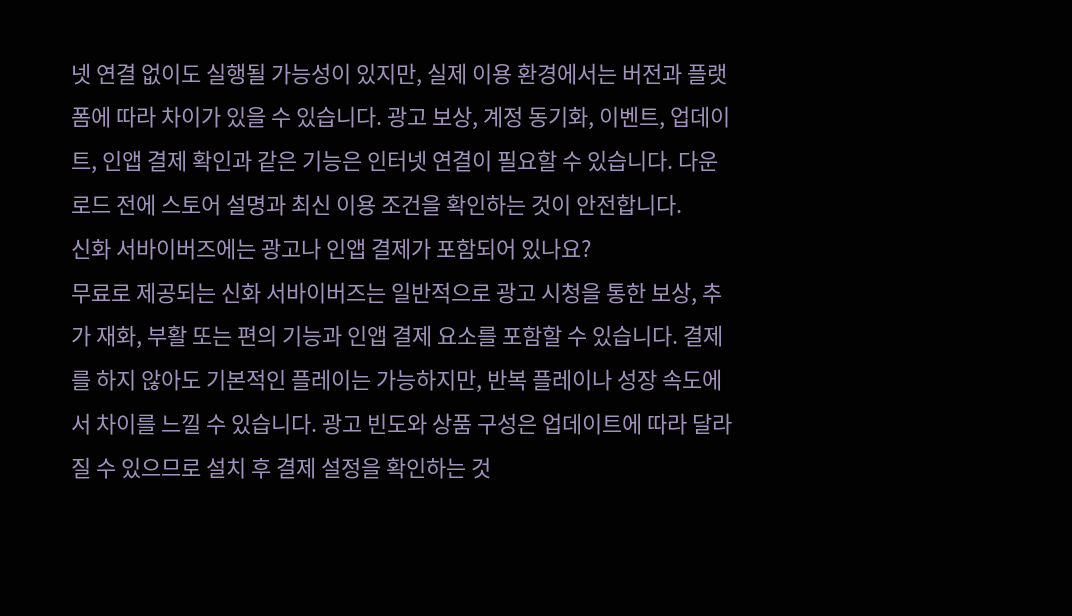넷 연결 없이도 실행될 가능성이 있지만, 실제 이용 환경에서는 버전과 플랫폼에 따라 차이가 있을 수 있습니다. 광고 보상, 계정 동기화, 이벤트, 업데이트, 인앱 결제 확인과 같은 기능은 인터넷 연결이 필요할 수 있습니다. 다운로드 전에 스토어 설명과 최신 이용 조건을 확인하는 것이 안전합니다.
신화 서바이버즈에는 광고나 인앱 결제가 포함되어 있나요?
무료로 제공되는 신화 서바이버즈는 일반적으로 광고 시청을 통한 보상, 추가 재화, 부활 또는 편의 기능과 인앱 결제 요소를 포함할 수 있습니다. 결제를 하지 않아도 기본적인 플레이는 가능하지만, 반복 플레이나 성장 속도에서 차이를 느낄 수 있습니다. 광고 빈도와 상품 구성은 업데이트에 따라 달라질 수 있으므로 설치 후 결제 설정을 확인하는 것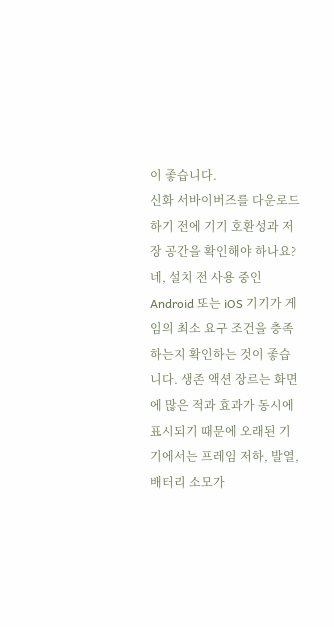이 좋습니다.
신화 서바이버즈를 다운로드하기 전에 기기 호환성과 저장 공간을 확인해야 하나요?
네, 설치 전 사용 중인 Android 또는 iOS 기기가 게임의 최소 요구 조건을 충족하는지 확인하는 것이 좋습니다. 생존 액션 장르는 화면에 많은 적과 효과가 동시에 표시되기 때문에 오래된 기기에서는 프레임 저하, 발열, 배터리 소모가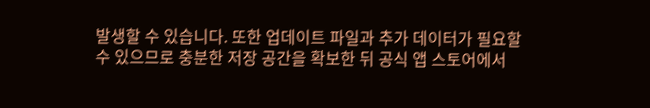발생할 수 있습니다. 또한 업데이트 파일과 추가 데이터가 필요할 수 있으므로 충분한 저장 공간을 확보한 뒤 공식 앱 스토어에서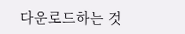다운로드하는 것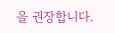을 권장합니다.